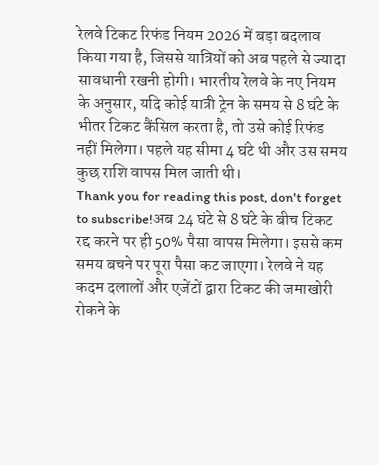रेलवे टिकट रिफंड नियम 2026 में बड़ा बदलाव किया गया है, जिससे यात्रियों को अब पहले से ज्यादा सावधानी रखनी होगी। भारतीय रेलवे के नए नियम के अनुसार, यदि कोई यात्री ट्रेन के समय से 8 घंटे के भीतर टिकट कैंसिल करता है, तो उसे कोई रिफंड नहीं मिलेगा। पहले यह सीमा 4 घंटे थी और उस समय कुछ राशि वापस मिल जाती थी।
Thank you for reading this post, don't forget to subscribe!अब 24 घंटे से 8 घंटे के बीच टिकट रद्द करने पर ही 50% पैसा वापस मिलेगा। इससे कम समय बचने पर पूरा पैसा कट जाएगा। रेलवे ने यह कदम दलालों और एजेंटों द्वारा टिकट की जमाखोरी रोकने के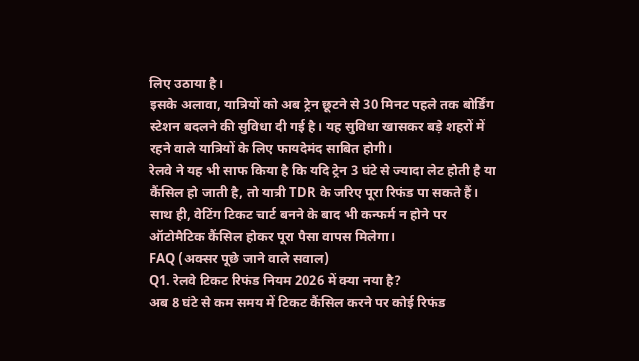लिए उठाया है।
इसके अलावा, यात्रियों को अब ट्रेन छूटने से 30 मिनट पहले तक बोर्डिंग स्टेशन बदलने की सुविधा दी गई है। यह सुविधा खासकर बड़े शहरों में रहने वाले यात्रियों के लिए फायदेमंद साबित होगी।
रेलवे ने यह भी साफ किया है कि यदि ट्रेन 3 घंटे से ज्यादा लेट होती है या कैंसिल हो जाती है, तो यात्री TDR के जरिए पूरा रिफंड पा सकते हैं। साथ ही, वेटिंग टिकट चार्ट बनने के बाद भी कन्फर्म न होने पर ऑटोमैटिक कैंसिल होकर पूरा पैसा वापस मिलेगा।
FAQ (अक्सर पूछे जाने वाले सवाल)
Q1. रेलवे टिकट रिफंड नियम 2026 में क्या नया है?
अब 8 घंटे से कम समय में टिकट कैंसिल करने पर कोई रिफंड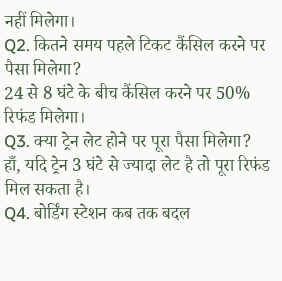नहीं मिलेगा।
Q2. कितने समय पहले टिकट कैंसिल करने पर पैसा मिलेगा?
24 से 8 घंटे के बीच कैंसिल करने पर 50% रिफंड मिलेगा।
Q3. क्या ट्रेन लेट होने पर पूरा पैसा मिलेगा?
हाँ, यदि ट्रेन 3 घंटे से ज्यादा लेट है तो पूरा रिफंड मिल सकता है।
Q4. बोर्डिंग स्टेशन कब तक बदल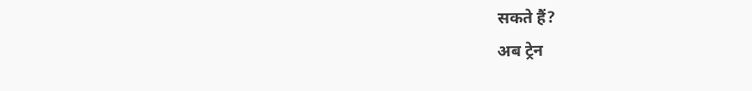सकते हैं?
अब ट्रेन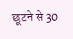छूटने से 30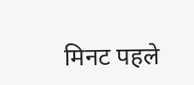मिनट पहले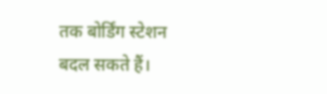तक बोर्डिंग स्टेशन बदल सकते हैं।